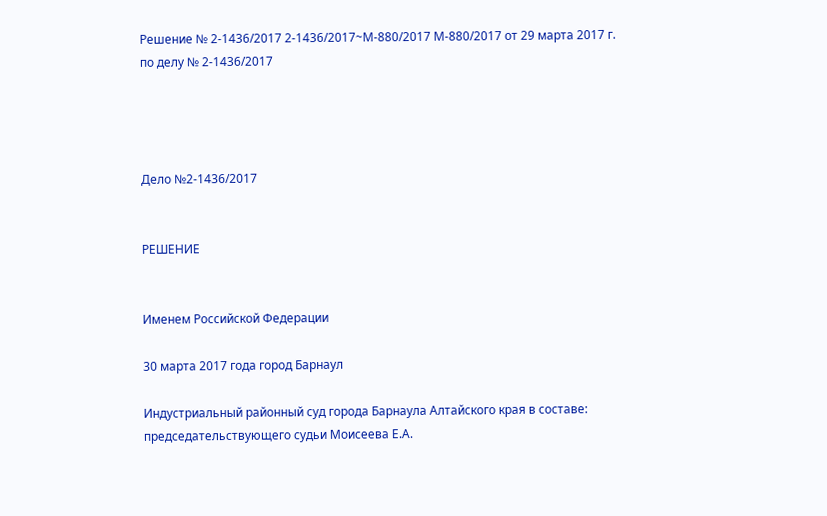Решение № 2-1436/2017 2-1436/2017~М-880/2017 М-880/2017 от 29 марта 2017 г. по делу № 2-1436/2017




Дело №2-1436/2017


РЕШЕНИЕ


Именем Российской Федерации

30 марта 2017 года город Барнаул

Индустриальный районный суд города Барнаула Алтайского края в составе: председательствующего судьи Моисеева Е.А.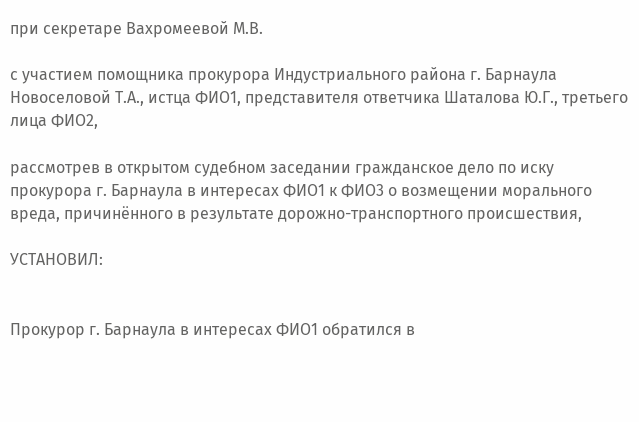при секретаре Вахромеевой М.В.

с участием помощника прокурора Индустриального района г. Барнаула Новоселовой Т.А., истца ФИО1, представителя ответчика Шаталова Ю.Г., третьего лица ФИО2,

рассмотрев в открытом судебном заседании гражданское дело по иску прокурора г. Барнаула в интересах ФИО1 к ФИО3 о возмещении морального вреда, причинённого в результате дорожно-транспортного происшествия,

УСТАНОВИЛ:


Прокурор г. Барнаула в интересах ФИО1 обратился в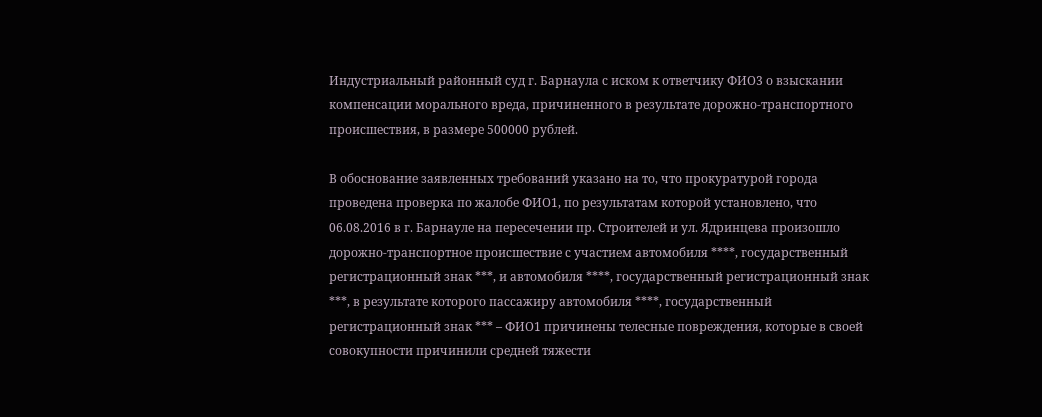Индустриальный районный суд г. Барнаула с иском к ответчику ФИО3 о взыскании компенсации морального вреда, причиненного в результате дорожно-транспортного происшествия, в размере 500000 рублей.

В обоснование заявленных требований указано на то, что прокуратурой города проведена проверка по жалобе ФИО1, по результатам которой установлено, что 06.08.2016 в г. Барнауле на пересечении пр. Строителей и ул. Ядринцева произошло дорожно-транспортное происшествие с участием автомобиля ****, государственный регистрационный знак ***, и автомобиля ****, государственный регистрационный знак ***, в результате которого пассажиру автомобиля ****, государственный регистрационный знак *** – ФИО1 причинены телесные повреждения, которые в своей совокупности причинили средней тяжести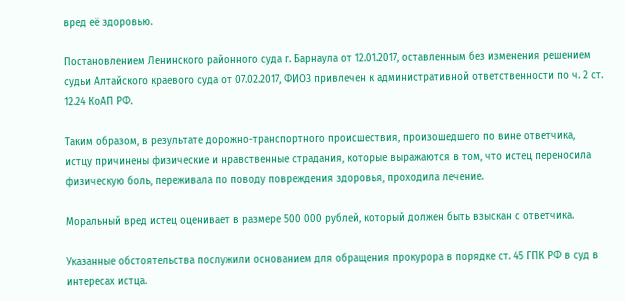вред её здоровью.

Постановлением Ленинского районного суда г. Барнаула от 12.01.2017, оставленным без изменения решением судьи Алтайского краевого суда от 07.02.2017, ФИО3 привлечен к административной ответственности по ч. 2 ст. 12.24 КоАП РФ.

Таким образом, в результате дорожно-транспортного происшествия, произошедшего по вине ответчика, истцу причинены физические и нравственные страдания, которые выражаются в том, что истец переносила физическую боль, переживала по поводу повреждения здоровья, проходила лечение.

Моральный вред истец оценивает в размере 500 000 рублей, который должен быть взыскан с ответчика.

Указанные обстоятельства послужили основанием для обращения прокурора в порядке ст. 45 ГПК РФ в суд в интересах истца.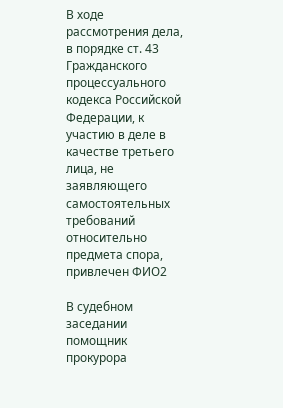В ходе рассмотрения дела, в порядке ст. 43 Гражданского процессуального кодекса Российской Федерации, к участию в деле в качестве третьего лица, не заявляющего самостоятельных требований относительно предмета спора, привлечен ФИО2

В судебном заседании помощник прокурора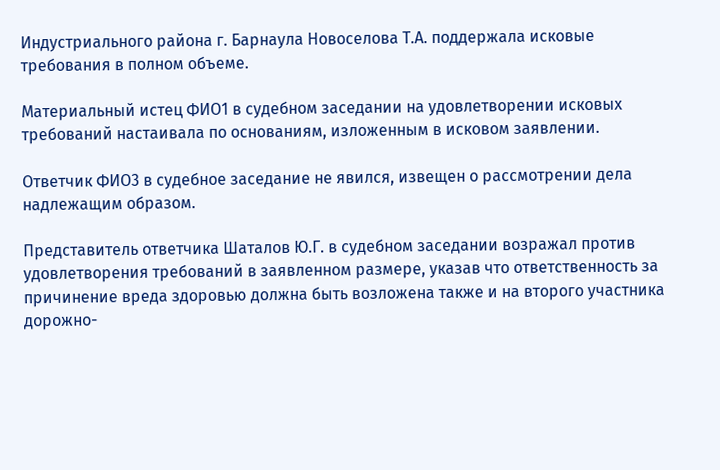Индустриального района г. Барнаула Новоселова Т.А. поддержала исковые требования в полном объеме.

Материальный истец ФИО1 в судебном заседании на удовлетворении исковых требований настаивала по основаниям, изложенным в исковом заявлении.

Ответчик ФИО3 в судебное заседание не явился, извещен о рассмотрении дела надлежащим образом.

Представитель ответчика Шаталов Ю.Г. в судебном заседании возражал против удовлетворения требований в заявленном размере, указав что ответственность за причинение вреда здоровью должна быть возложена также и на второго участника дорожно-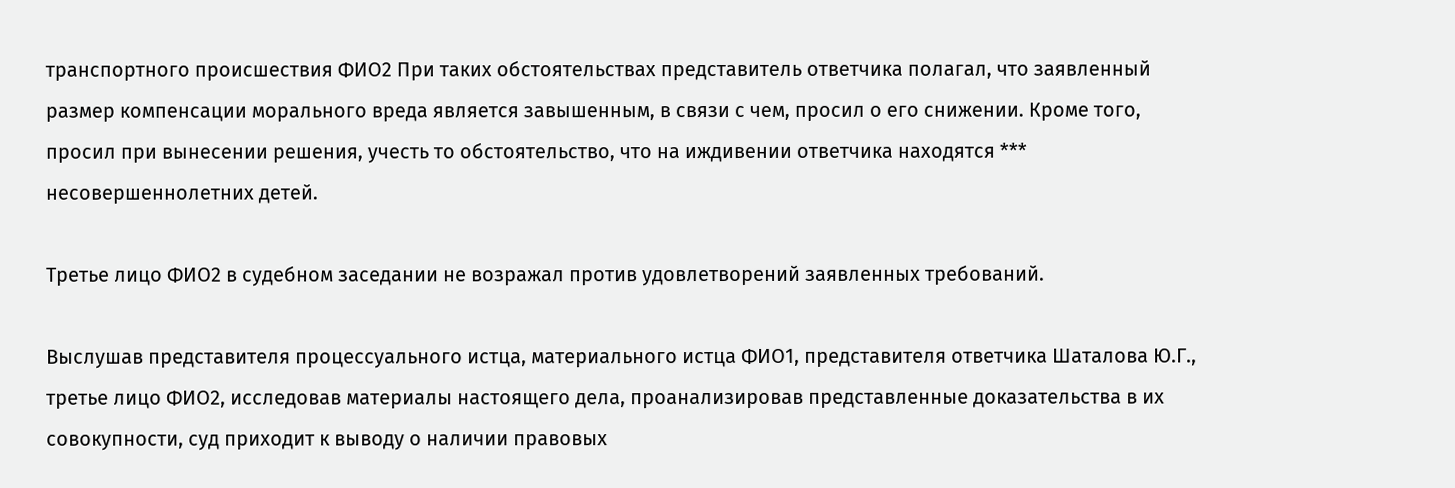транспортного происшествия ФИО2 При таких обстоятельствах представитель ответчика полагал, что заявленный размер компенсации морального вреда является завышенным, в связи с чем, просил о его снижении. Кроме того, просил при вынесении решения, учесть то обстоятельство, что на иждивении ответчика находятся *** несовершеннолетних детей.

Третье лицо ФИО2 в судебном заседании не возражал против удовлетворений заявленных требований.

Выслушав представителя процессуального истца, материального истца ФИО1, представителя ответчика Шаталова Ю.Г., третье лицо ФИО2, исследовав материалы настоящего дела, проанализировав представленные доказательства в их совокупности, суд приходит к выводу о наличии правовых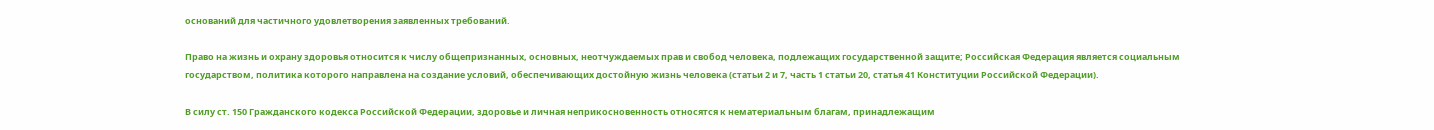оснований для частичного удовлетворения заявленных требований.

Право на жизнь и охрану здоровья относится к числу общепризнанных, основных, неотчуждаемых прав и свобод человека, подлежащих государственной защите; Российская Федерация является социальным государством, политика которого направлена на создание условий, обеспечивающих достойную жизнь человека (статьи 2 и 7, часть 1 статьи 20, статья 41 Конституции Российской Федерации).

В силу ст. 150 Гражданского кодекса Российской Федерации, здоровье и личная неприкосновенность относятся к нематериальным благам, принадлежащим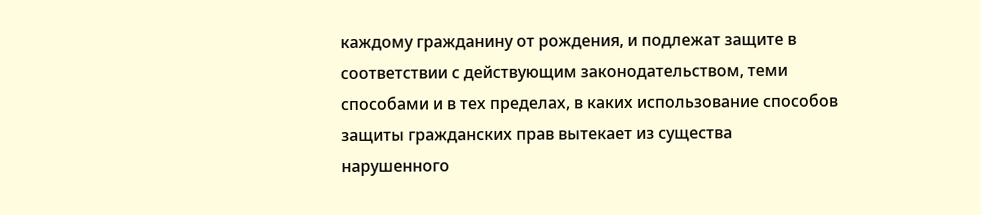каждому гражданину от рождения, и подлежат защите в соответствии с действующим законодательством, теми способами и в тех пределах, в каких использование способов защиты гражданских прав вытекает из существа нарушенного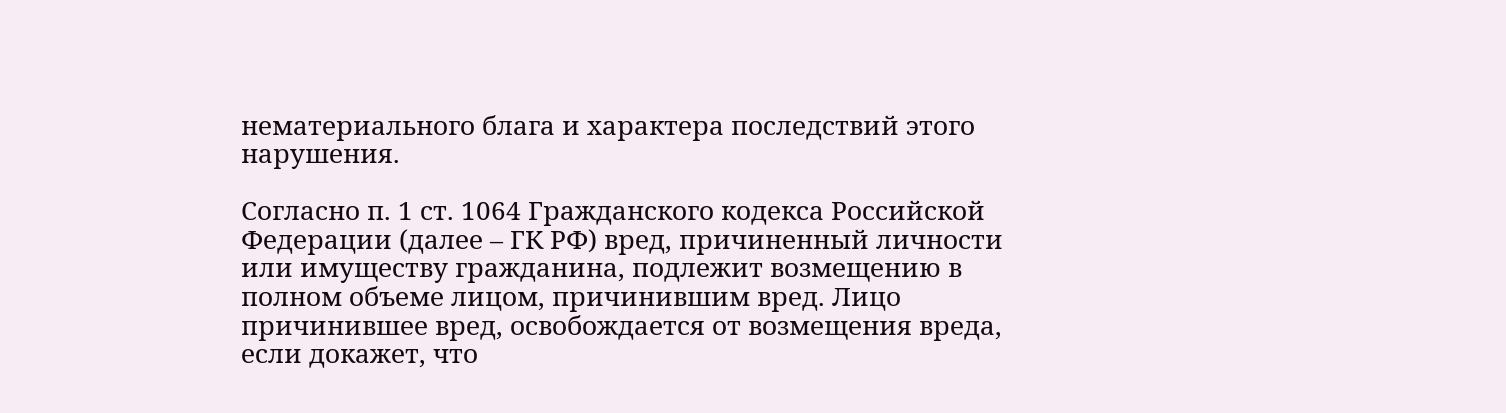нематериального блага и характера последствий этого нарушения.

Согласно п. 1 ст. 1064 Гражданского кодекса Российской Федерации (далее – ГК РФ) вред, причиненный личности или имуществу гражданина, подлежит возмещению в полном объеме лицом, причинившим вред. Лицо причинившее вред, освобождается от возмещения вреда, если докажет, что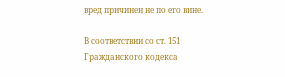вред причинен не по его вине.

В соответствии со ст. 151 Гражданского кодекса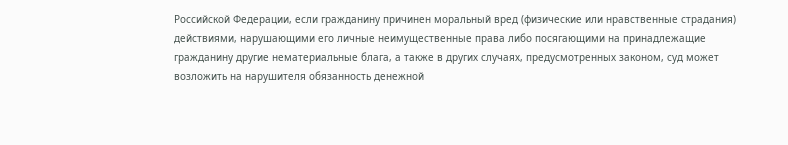Российской Федерации, если гражданину причинен моральный вред (физические или нравственные страдания) действиями, нарушающими его личные неимущественные права либо посягающими на принадлежащие гражданину другие нематериальные блага, а также в других случаях, предусмотренных законом, суд может возложить на нарушителя обязанность денежной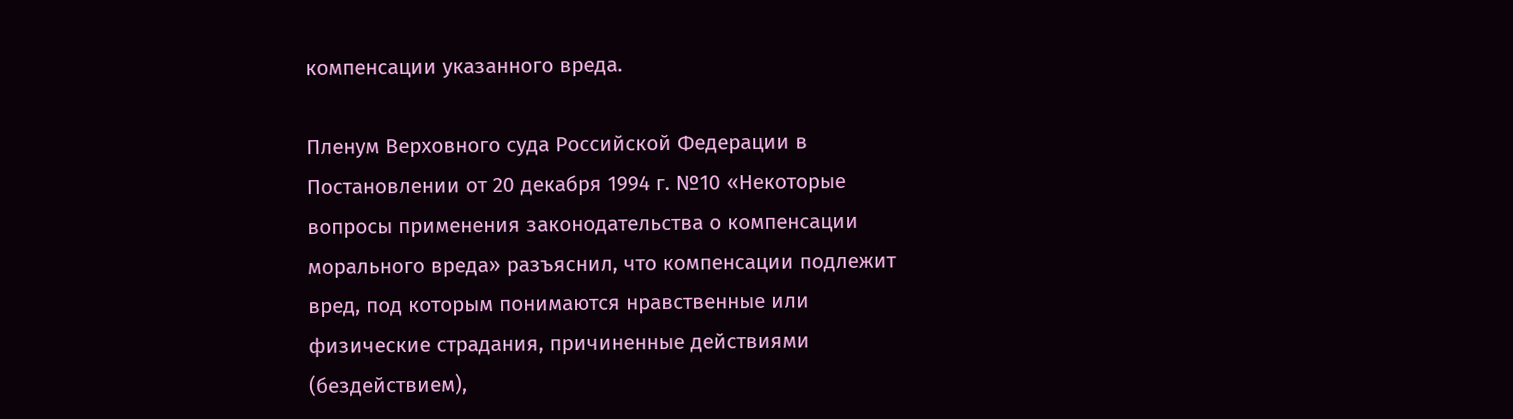компенсации указанного вреда.

Пленум Верховного суда Российской Федерации в Постановлении от 20 декабря 1994 г. №10 «Некоторые вопросы применения законодательства о компенсации морального вреда» разъяснил, что компенсации подлежит вред, под которым понимаются нравственные или физические страдания, причиненные действиями (бездействием),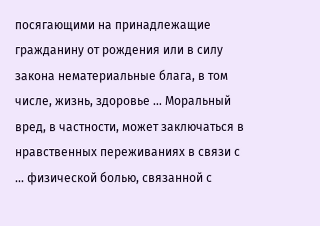посягающими на принадлежащие гражданину от рождения или в силу закона нематериальные блага, в том числе, жизнь, здоровье … Моральный вред, в частности, может заключаться в нравственных переживаниях в связи с … физической болью, связанной с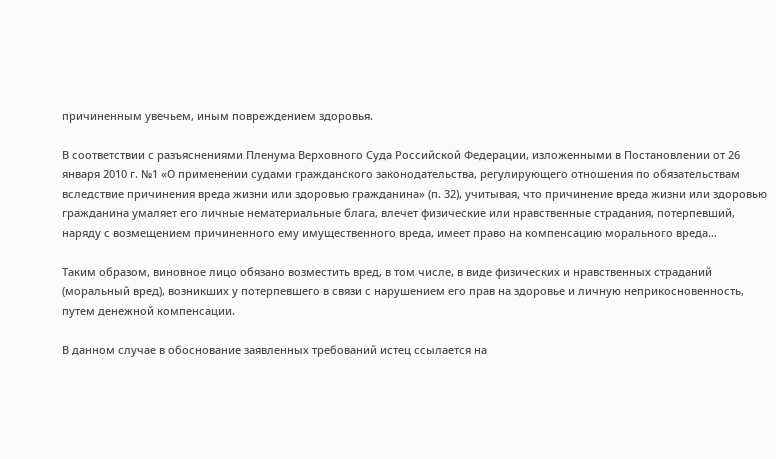причиненным увечьем, иным повреждением здоровья.

В соответствии с разъяснениями Пленума Верховного Суда Российской Федерации, изложенными в Постановлении от 26 января 2010 г. №1 «О применении судами гражданского законодательства, регулирующего отношения по обязательствам вследствие причинения вреда жизни или здоровью гражданина» (п. 32), учитывая, что причинение вреда жизни или здоровью гражданина умаляет его личные нематериальные блага, влечет физические или нравственные страдания, потерпевший, наряду с возмещением причиненного ему имущественного вреда, имеет право на компенсацию морального вреда…

Таким образом, виновное лицо обязано возместить вред, в том числе, в виде физических и нравственных страданий (моральный вред), возникших у потерпевшего в связи с нарушением его прав на здоровье и личную неприкосновенность, путем денежной компенсации.

В данном случае в обоснование заявленных требований истец ссылается на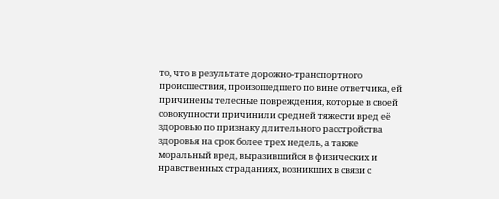то, что в результате дорожно-транспортного происшествия, произошедшего по вине ответчика, ей причинены телесные повреждения, которые в своей совокупности причинили средней тяжести вред её здоровью по признаку длительного расстройства здоровья на срок более трех недель, а также моральный вред, выразившийся в физических и нравственных страданиях, возникших в связи с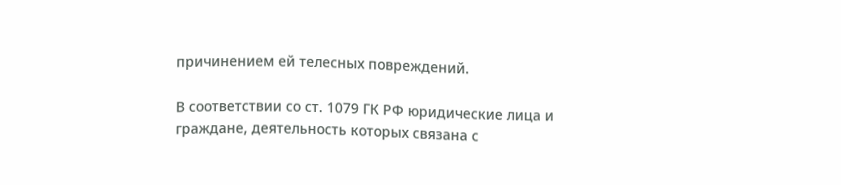причинением ей телесных повреждений.

В соответствии со ст. 1079 ГК РФ юридические лица и граждане, деятельность которых связана с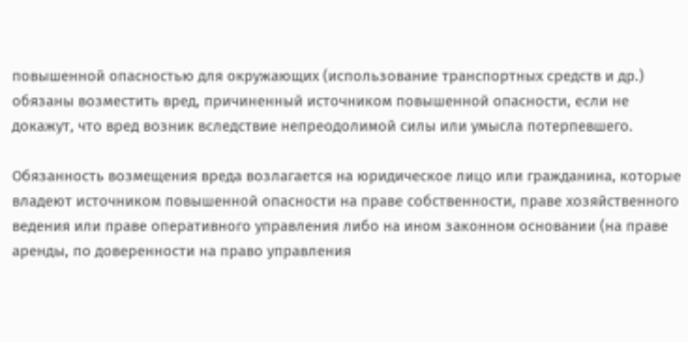повышенной опасностью для окружающих (использование транспортных средств и др.) обязаны возместить вред, причиненный источником повышенной опасности, если не докажут, что вред возник вследствие непреодолимой силы или умысла потерпевшего.

Обязанность возмещения вреда возлагается на юридическое лицо или гражданина, которые владеют источником повышенной опасности на праве собственности, праве хозяйственного ведения или праве оперативного управления либо на ином законном основании (на праве аренды, по доверенности на право управления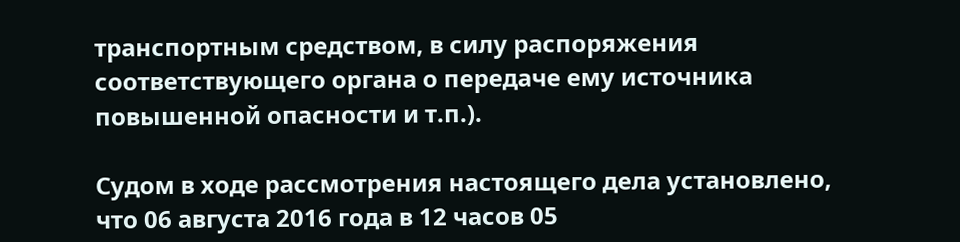транспортным средством, в силу распоряжения соответствующего органа о передаче ему источника повышенной опасности и т.п.).

Судом в ходе рассмотрения настоящего дела установлено, что 06 августа 2016 года в 12 часов 05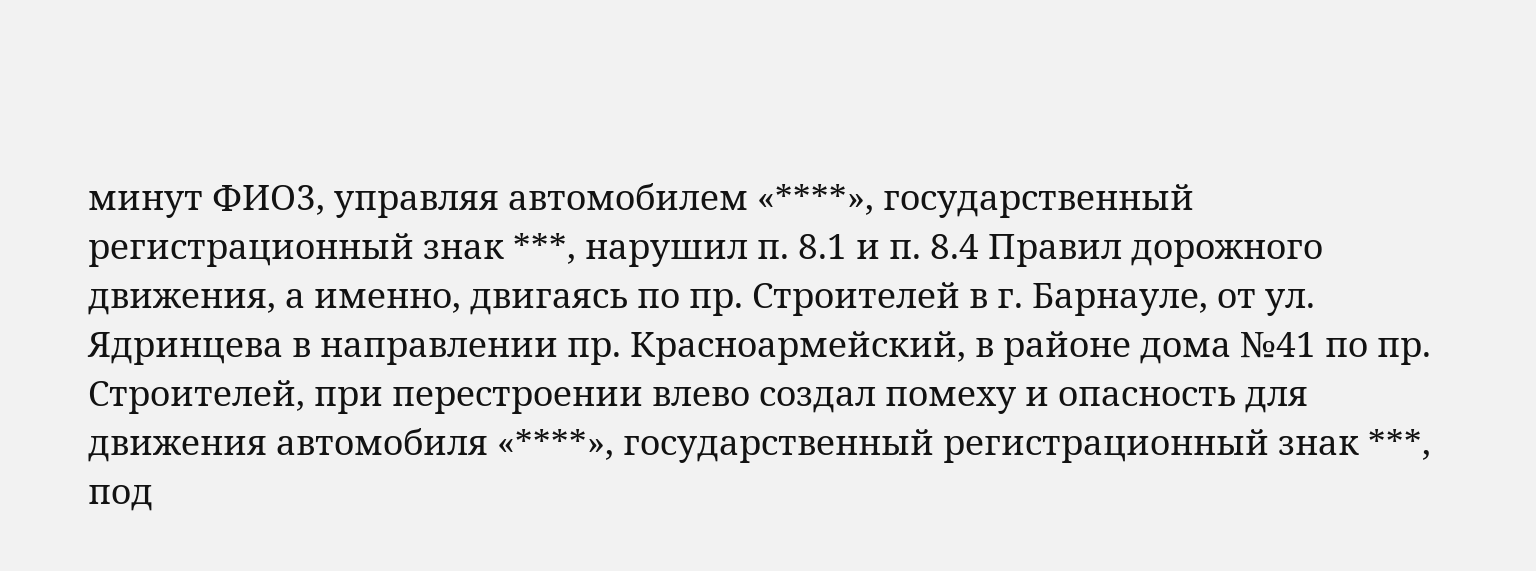минут ФИО3, управляя автомобилем «****», государственный регистрационный знак ***, нарушил п. 8.1 и п. 8.4 Правил дорожного движения, а именно, двигаясь по пр. Строителей в г. Барнауле, от ул. Ядринцева в направлении пр. Красноармейский, в районе дома №41 по пр. Строителей, при перестроении влево создал помеху и опасность для движения автомобиля «****», государственный регистрационный знак ***, под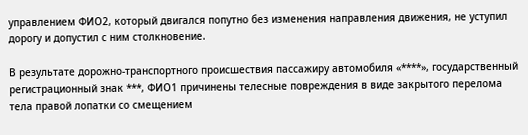управлением ФИО2, который двигался попутно без изменения направления движения, не уступил дорогу и допустил с ним столкновение.

В результате дорожно-транспортного происшествия пассажиру автомобиля «****», государственный регистрационный знак ***, ФИО1 причинены телесные повреждения в виде закрытого перелома тела правой лопатки со смещением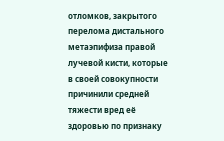отломков, закрытого перелома дистального метаэпифиза правой лучевой кисти, которые в своей совокупности причинили средней тяжести вред её здоровью по признаку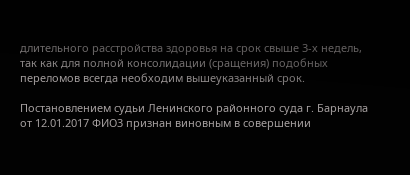длительного расстройства здоровья на срок свыше 3-х недель, так как для полной консолидации (сращения) подобных переломов всегда необходим вышеуказанный срок.

Постановлением судьи Ленинского районного суда г. Барнаула от 12.01.2017 ФИО3 признан виновным в совершении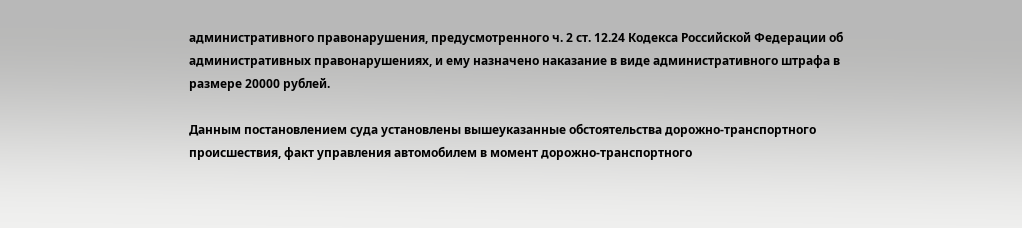административного правонарушения, предусмотренного ч. 2 ст. 12.24 Кодекса Российской Федерации об административных правонарушениях, и ему назначено наказание в виде административного штрафа в размере 20000 рублей.

Данным постановлением суда установлены вышеуказанные обстоятельства дорожно-транспортного происшествия, факт управления автомобилем в момент дорожно-транспортного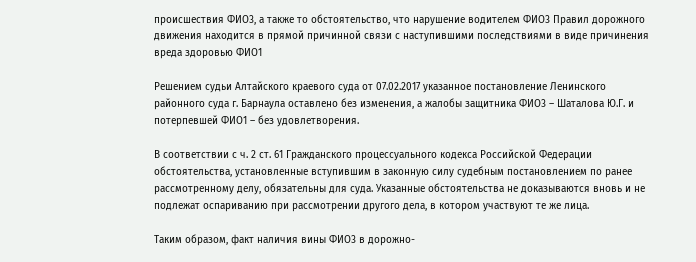происшествия ФИО3, а также то обстоятельство, что нарушение водителем ФИО3 Правил дорожного движения находится в прямой причинной связи с наступившими последствиями в виде причинения вреда здоровью ФИО1

Решением судьи Алтайского краевого суда от 07.02.2017 указанное постановление Ленинского районного суда г. Барнаула оставлено без изменения, а жалобы защитника ФИО3 – Шаталова Ю.Г. и потерпевшей ФИО1 – без удовлетворения.

В соответствии с ч. 2 ст. 61 Гражданского процессуального кодекса Российской Федерации обстоятельства, установленные вступившим в законную силу судебным постановлением по ранее рассмотренному делу, обязательны для суда. Указанные обстоятельства не доказываются вновь и не подлежат оспариванию при рассмотрении другого дела, в котором участвуют те же лица.

Таким образом, факт наличия вины ФИО3 в дорожно-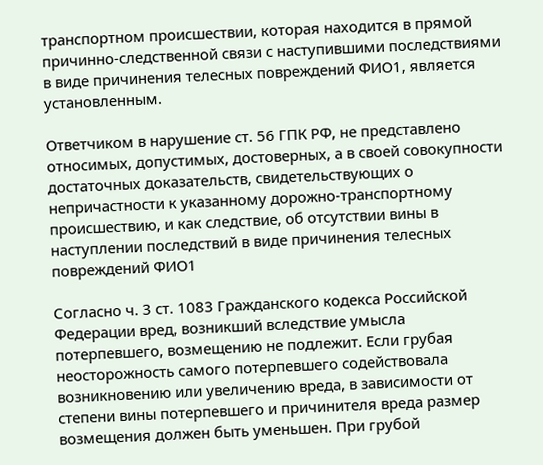транспортном происшествии, которая находится в прямой причинно-следственной связи с наступившими последствиями в виде причинения телесных повреждений ФИО1, является установленным.

Ответчиком в нарушение ст. 56 ГПК РФ, не представлено относимых, допустимых, достоверных, а в своей совокупности достаточных доказательств, свидетельствующих о непричастности к указанному дорожно-транспортному происшествию, и как следствие, об отсутствии вины в наступлении последствий в виде причинения телесных повреждений ФИО1

Согласно ч. 3 ст. 1083 Гражданского кодекса Российской Федерации вред, возникший вследствие умысла потерпевшего, возмещению не подлежит. Если грубая неосторожность самого потерпевшего содействовала возникновению или увеличению вреда, в зависимости от степени вины потерпевшего и причинителя вреда размер возмещения должен быть уменьшен. При грубой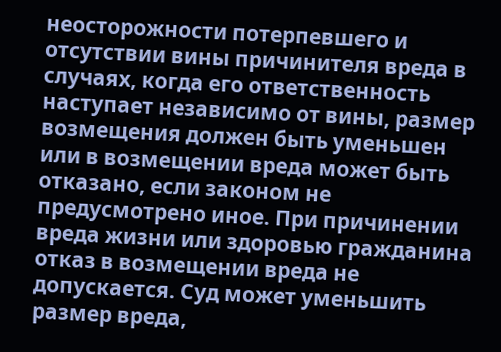неосторожности потерпевшего и отсутствии вины причинителя вреда в случаях, когда его ответственность наступает независимо от вины, размер возмещения должен быть уменьшен или в возмещении вреда может быть отказано, если законом не предусмотрено иное. При причинении вреда жизни или здоровью гражданина отказ в возмещении вреда не допускается. Суд может уменьшить размер вреда,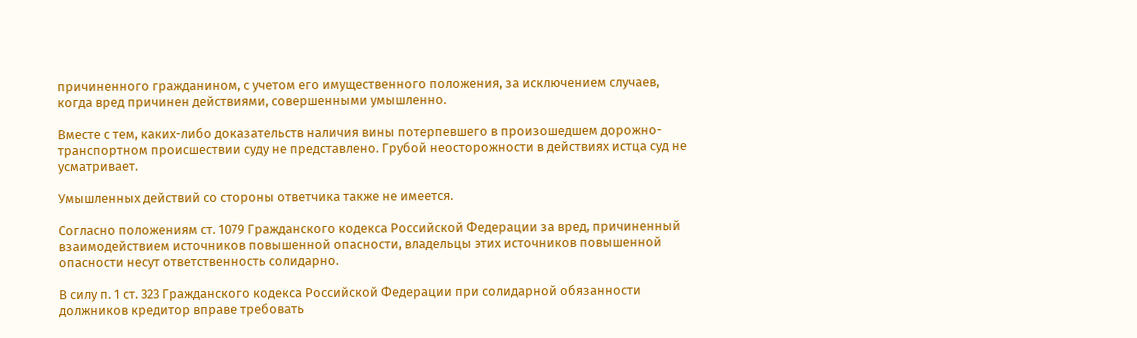причиненного гражданином, с учетом его имущественного положения, за исключением случаев, когда вред причинен действиями, совершенными умышленно.

Вместе с тем, каких-либо доказательств наличия вины потерпевшего в произошедшем дорожно-транспортном происшествии суду не представлено. Грубой неосторожности в действиях истца суд не усматривает.

Умышленных действий со стороны ответчика также не имеется.

Согласно положениям ст. 1079 Гражданского кодекса Российской Федерации за вред, причиненный взаимодействием источников повышенной опасности, владельцы этих источников повышенной опасности несут ответственность солидарно.

В силу п. 1 ст. 323 Гражданского кодекса Российской Федерации при солидарной обязанности должников кредитор вправе требовать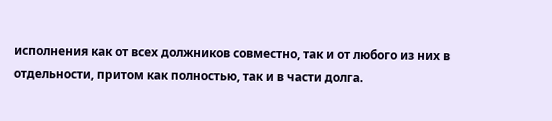исполнения как от всех должников совместно, так и от любого из них в отдельности, притом как полностью, так и в части долга.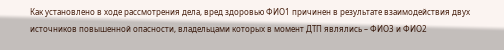Как установлено в ходе рассмотрения дела, вред здоровью ФИО1 причинен в результате взаимодействия двух источников повышенной опасности, владельцами которых в момент ДТП являлись – ФИО3 и ФИО2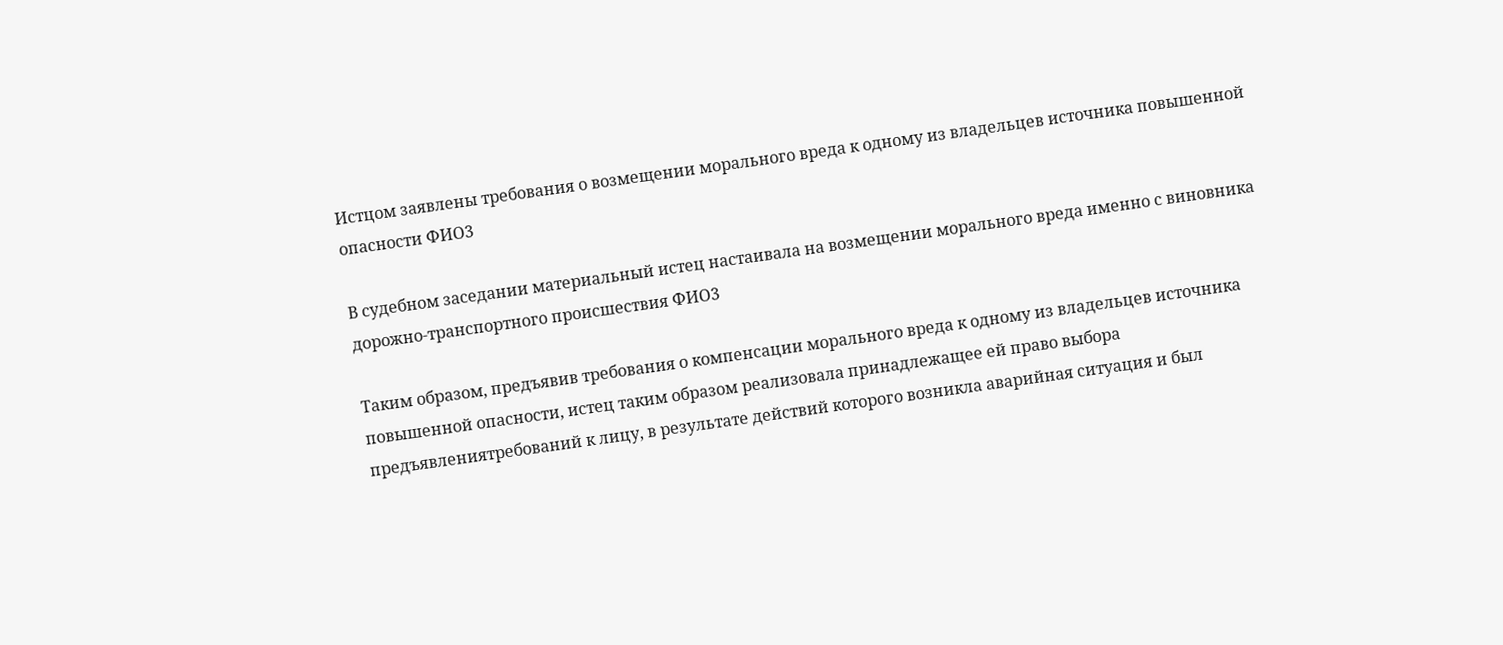Истцом заявлены требования о возмещении морального вреда к одному из владельцев источника повышенной опасности ФИО3

В судебном заседании материальный истец настаивала на возмещении морального вреда именно с виновника дорожно-транспортного происшествия ФИО3

Таким образом, предъявив требования о компенсации морального вреда к одному из владельцев источника повышенной опасности, истец таким образом реализовала принадлежащее ей право выбора предъявлениятребований к лицу, в результате действий которого возникла аварийная ситуация и был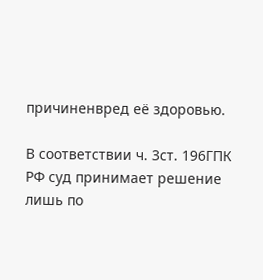причиненвред её здоровью.

В соответствии ч. 3ст. 196ГПК РФ суд принимает решение лишь по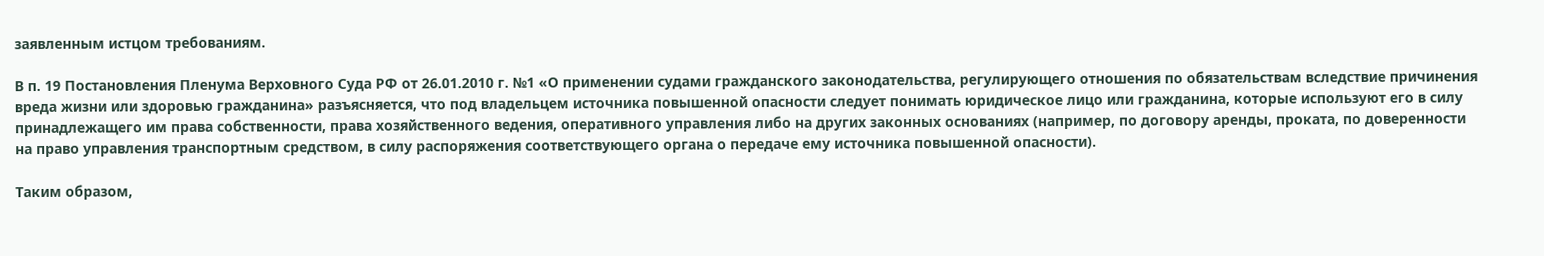заявленным истцом требованиям.

В п. 19 Постановления Пленума Верховного Суда РФ от 26.01.2010 г. №1 «О применении судами гражданского законодательства, регулирующего отношения по обязательствам вследствие причинения вреда жизни или здоровью гражданина» разъясняется, что под владельцем источника повышенной опасности следует понимать юридическое лицо или гражданина, которые используют его в силу принадлежащего им права собственности, права хозяйственного ведения, оперативного управления либо на других законных основаниях (например, по договору аренды, проката, по доверенности на право управления транспортным средством, в силу распоряжения соответствующего органа о передаче ему источника повышенной опасности).

Таким образом,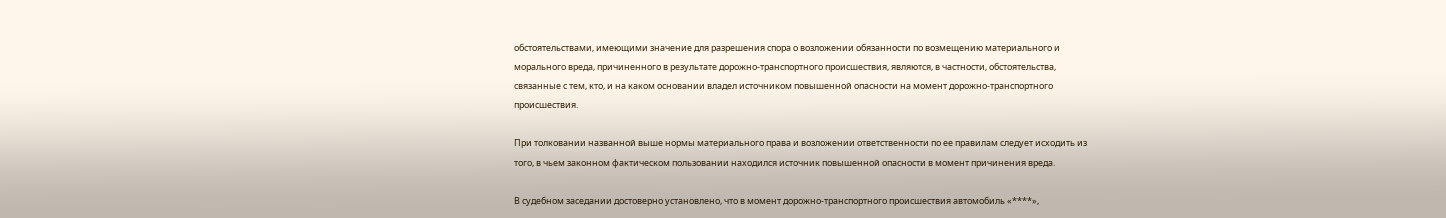обстоятельствами, имеющими значение для разрешения спора о возложении обязанности по возмещению материального и морального вреда, причиненного в результате дорожно-транспортного происшествия, являются, в частности, обстоятельства, связанные с тем, кто, и на каком основании владел источником повышенной опасности на момент дорожно-транспортного происшествия.

При толковании названной выше нормы материального права и возложении ответственности по ее правилам следует исходить из того, в чьем законном фактическом пользовании находился источник повышенной опасности в момент причинения вреда.

В судебном заседании достоверно установлено, что в момент дорожно-транспортного происшествия автомобиль «****»,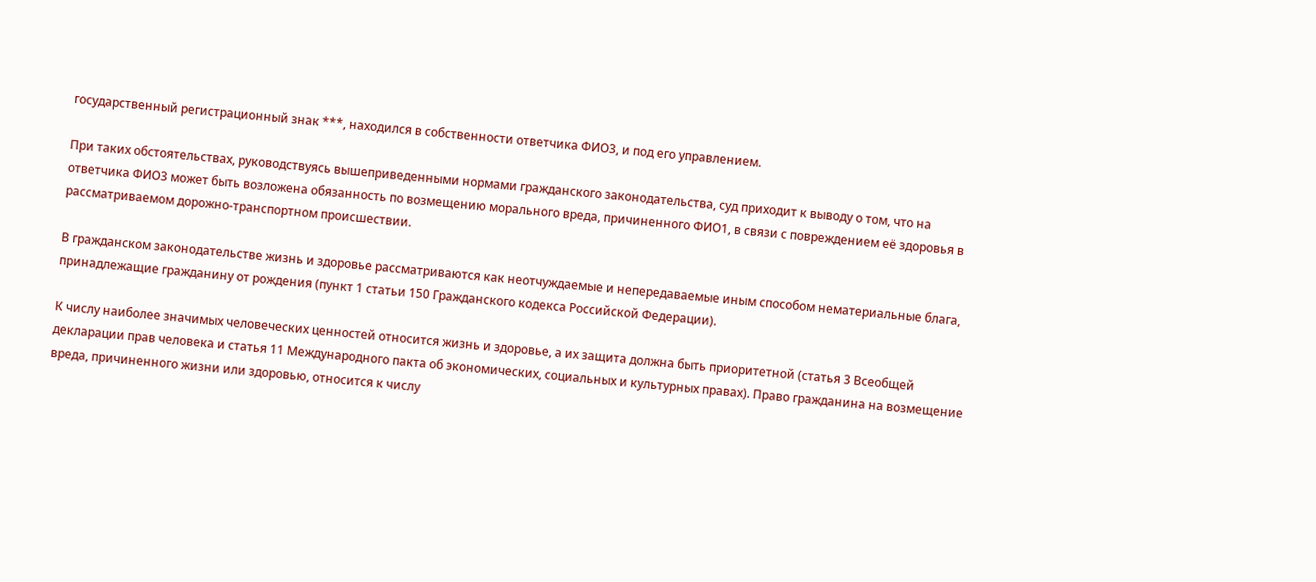государственный регистрационный знак ***, находился в собственности ответчика ФИО3, и под его управлением.

При таких обстоятельствах, руководствуясь вышеприведенными нормами гражданского законодательства, суд приходит к выводу о том, что на ответчика ФИО3 может быть возложена обязанность по возмещению морального вреда, причиненного ФИО1, в связи с повреждением её здоровья в рассматриваемом дорожно-транспортном происшествии.

В гражданском законодательстве жизнь и здоровье рассматриваются как неотчуждаемые и непередаваемые иным способом нематериальные блага, принадлежащие гражданину от рождения (пункт 1 статьи 150 Гражданского кодекса Российской Федерации).

К числу наиболее значимых человеческих ценностей относится жизнь и здоровье, а их защита должна быть приоритетной (статья 3 Всеобщей декларации прав человека и статья 11 Международного пакта об экономических, социальных и культурных правах). Право гражданина на возмещение вреда, причиненного жизни или здоровью, относится к числу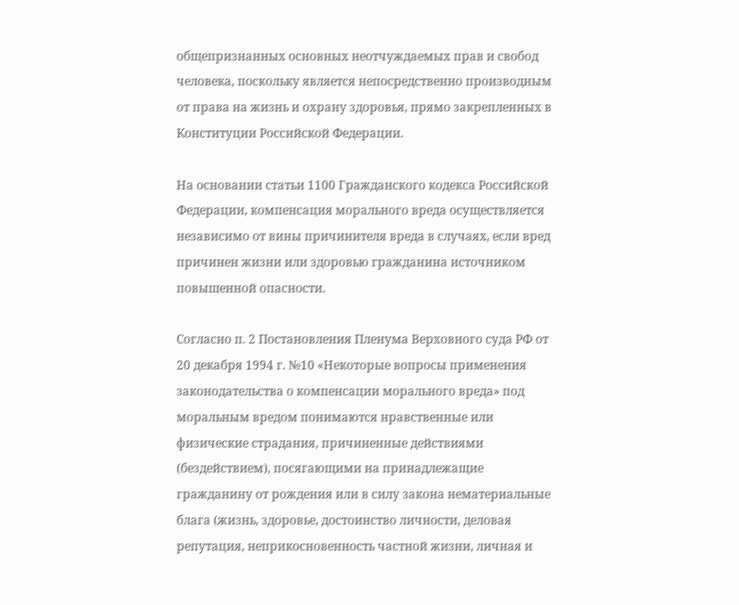общепризнанных основных неотчуждаемых прав и свобод человека, поскольку является непосредственно производным от права на жизнь и охрану здоровья, прямо закрепленных в Конституции Российской Федерации.

На основании статьи 1100 Гражданского кодекса Российской Федерации, компенсация морального вреда осуществляется независимо от вины причинителя вреда в случаях, если вред причинен жизни или здоровью гражданина источником повышенной опасности.

Согласно п. 2 Постановления Пленума Верховного суда РФ от 20 декабря 1994 г. №10 «Некоторые вопросы применения законодательства о компенсации морального вреда» под моральным вредом понимаются нравственные или физические страдания, причиненные действиями (бездействием), посягающими на принадлежащие гражданину от рождения или в силу закона нематериальные блага (жизнь, здоровье, достоинство личности, деловая репутация, неприкосновенность частной жизни, личная и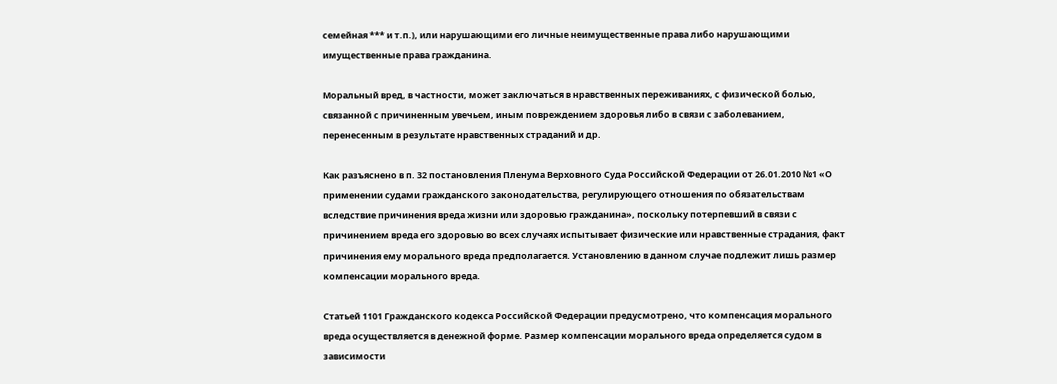семейная *** и т.п.), или нарушающими его личные неимущественные права либо нарушающими имущественные права гражданина.

Моральный вред, в частности, может заключаться в нравственных переживаниях, с физической болью, связанной с причиненным увечьем, иным повреждением здоровья либо в связи с заболеванием, перенесенным в результате нравственных страданий и др.

Как разъяснено в п. 32 постановления Пленума Верховного Суда Российской Федерации от 26.01.2010 №1 «О применении судами гражданского законодательства, регулирующего отношения по обязательствам вследствие причинения вреда жизни или здоровью гражданина», поскольку потерпевший в связи с причинением вреда его здоровью во всех случаях испытывает физические или нравственные страдания, факт причинения ему морального вреда предполагается. Установлению в данном случае подлежит лишь размер компенсации морального вреда.

Статьей 1101 Гражданского кодекса Российской Федерации предусмотрено, что компенсация морального вреда осуществляется в денежной форме. Размер компенсации морального вреда определяется судом в зависимости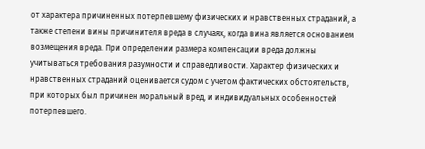от характера причиненных потерпевшему физических и нравственных страданий, а также степени вины причинителя вреда в случаях, когда вина является основанием возмещения вреда. При определении размера компенсации вреда должны учитываться требования разумности и справедливости. Характер физических и нравственных страданий оценивается судом с учетом фактических обстоятельств, при которых был причинен моральный вред, и индивидуальных особенностей потерпевшего.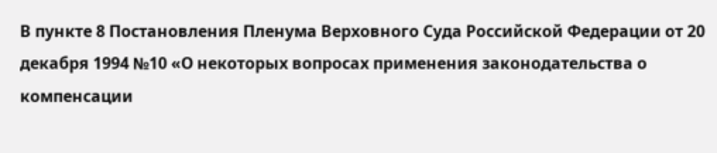В пункте 8 Постановления Пленума Верховного Суда Российской Федерации от 20 декабря 1994 №10 «О некоторых вопросах применения законодательства о компенсации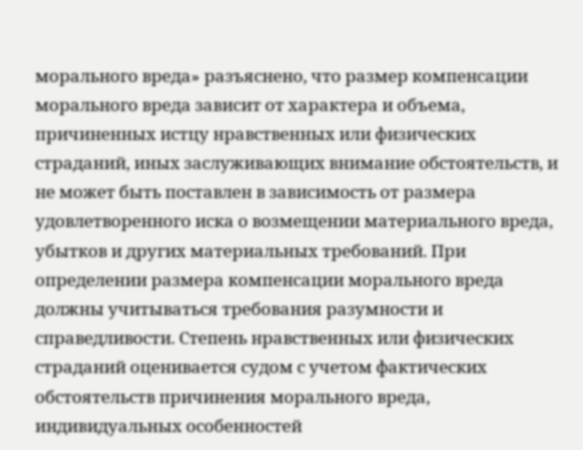морального вреда» разъяснено, что размер компенсации морального вреда зависит от характера и объема, причиненных истцу нравственных или физических страданий, иных заслуживающих внимание обстоятельств, и не может быть поставлен в зависимость от размера удовлетворенного иска о возмещении материального вреда, убытков и других материальных требований. При определении размера компенсации морального вреда должны учитываться требования разумности и справедливости. Степень нравственных или физических страданий оценивается судом с учетом фактических обстоятельств причинения морального вреда, индивидуальных особенностей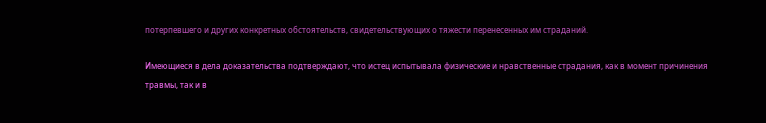потерпевшего и других конкретных обстоятельств, свидетельствующих о тяжести перенесенных им страданий.

Имеющиеся в дела доказательства подтверждают, что истец испытывала физические и нравственные страдания, как в момент причинения травмы, так и в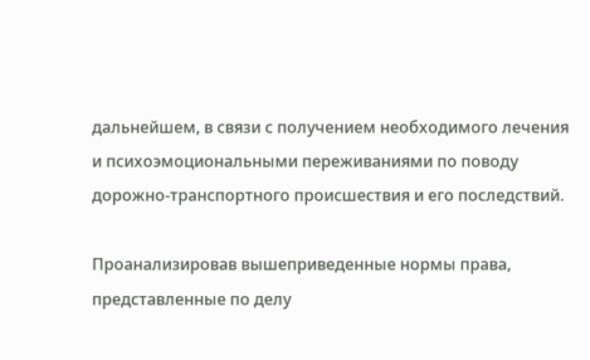дальнейшем, в связи с получением необходимого лечения и психоэмоциональными переживаниями по поводу дорожно-транспортного происшествия и его последствий.

Проанализировав вышеприведенные нормы права, представленные по делу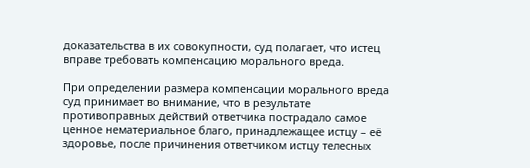доказательства в их совокупности, суд полагает, что истец вправе требовать компенсацию морального вреда.

При определении размера компенсации морального вреда суд принимает во внимание, что в результате противоправных действий ответчика пострадало самое ценное нематериальное благо, принадлежащее истцу – её здоровье, после причинения ответчиком истцу телесных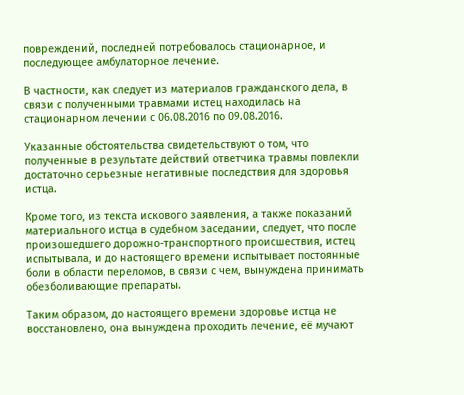повреждений, последней потребовалось стационарное, и последующее амбулаторное лечение.

В частности, как следует из материалов гражданского дела, в связи с полученными травмами истец находилась на стационарном лечении с 06.08.2016 по 09.08.2016.

Указанные обстоятельства свидетельствуют о том, что полученные в результате действий ответчика травмы повлекли достаточно серьезные негативные последствия для здоровья истца.

Кроме того, из текста искового заявления, а также показаний материального истца в судебном заседании, следует, что после произошедшего дорожно-транспортного происшествия, истец испытывала, и до настоящего времени испытывает постоянные боли в области переломов, в связи с чем, вынуждена принимать обезболивающие препараты.

Таким образом, до настоящего времени здоровье истца не восстановлено, она вынуждена проходить лечение, её мучают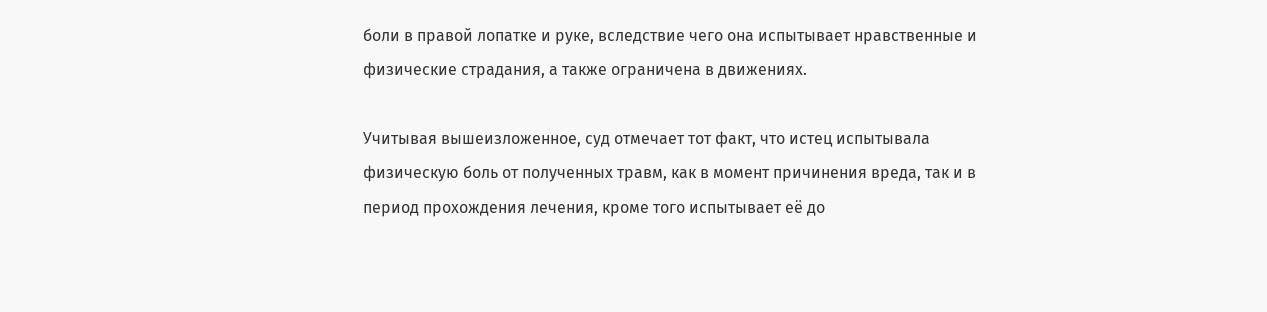боли в правой лопатке и руке, вследствие чего она испытывает нравственные и физические страдания, а также ограничена в движениях.

Учитывая вышеизложенное, суд отмечает тот факт, что истец испытывала физическую боль от полученных травм, как в момент причинения вреда, так и в период прохождения лечения, кроме того испытывает её до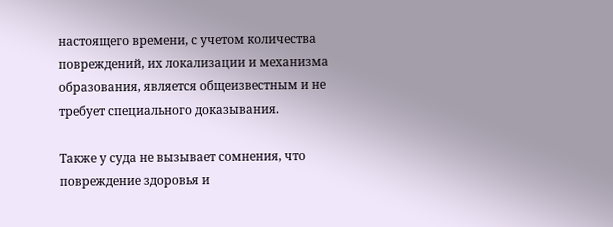настоящего времени, с учетом количества повреждений, их локализации и механизма образования, является общеизвестным и не требует специального доказывания.

Также у суда не вызывает сомнения, что повреждение здоровья и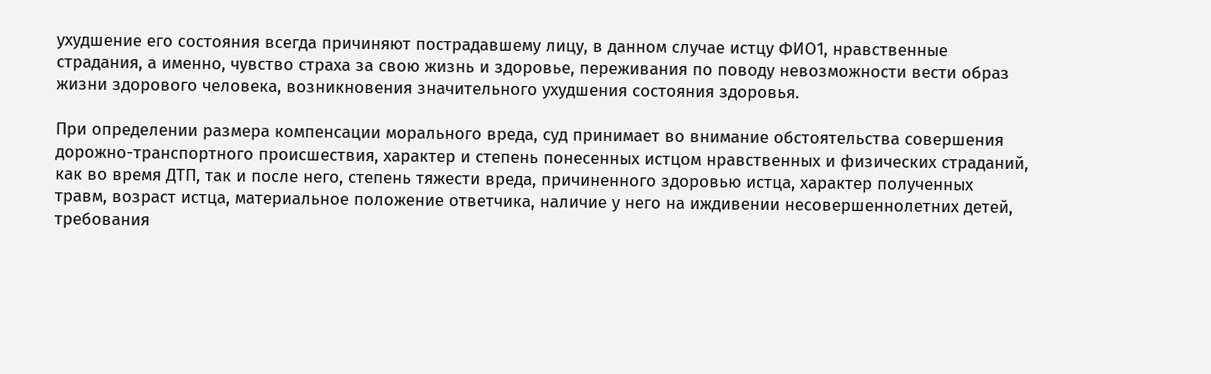ухудшение его состояния всегда причиняют пострадавшему лицу, в данном случае истцу ФИО1, нравственные страдания, а именно, чувство страха за свою жизнь и здоровье, переживания по поводу невозможности вести образ жизни здорового человека, возникновения значительного ухудшения состояния здоровья.

При определении размера компенсации морального вреда, суд принимает во внимание обстоятельства совершения дорожно-транспортного происшествия, характер и степень понесенных истцом нравственных и физических страданий, как во время ДТП, так и после него, степень тяжести вреда, причиненного здоровью истца, характер полученных травм, возраст истца, материальное положение ответчика, наличие у него на иждивении несовершеннолетних детей, требования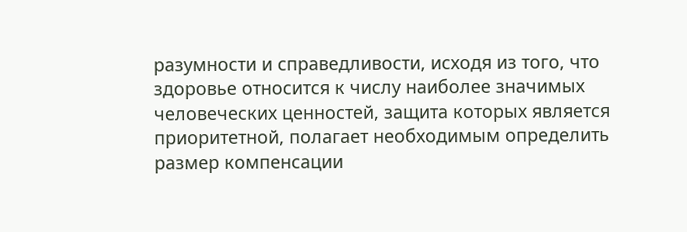разумности и справедливости, исходя из того, что здоровье относится к числу наиболее значимых человеческих ценностей, защита которых является приоритетной, полагает необходимым определить размер компенсации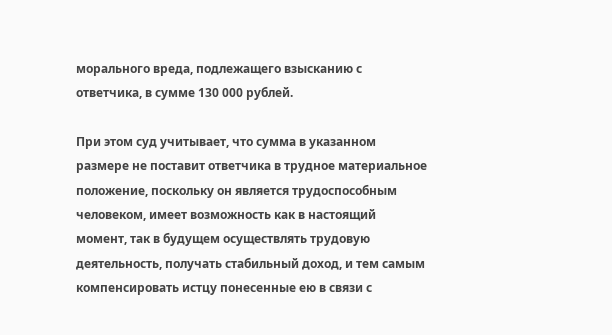морального вреда, подлежащего взысканию с ответчика, в сумме 130 000 рублей.

При этом суд учитывает, что сумма в указанном размере не поставит ответчика в трудное материальное положение, поскольку он является трудоспособным человеком, имеет возможность как в настоящий момент, так в будущем осуществлять трудовую деятельность, получать стабильный доход, и тем самым компенсировать истцу понесенные ею в связи с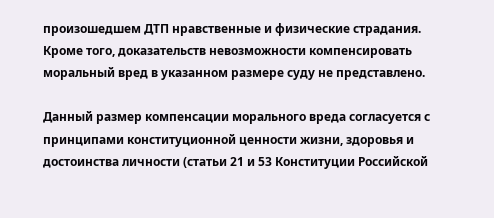произошедшем ДТП нравственные и физические страдания. Кроме того, доказательств невозможности компенсировать моральный вред в указанном размере суду не представлено.

Данный размер компенсации морального вреда согласуется с принципами конституционной ценности жизни, здоровья и достоинства личности (статьи 21 и 53 Конституции Российской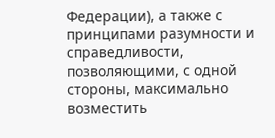Федерации), а также с принципами разумности и справедливости, позволяющими, с одной стороны, максимально возместить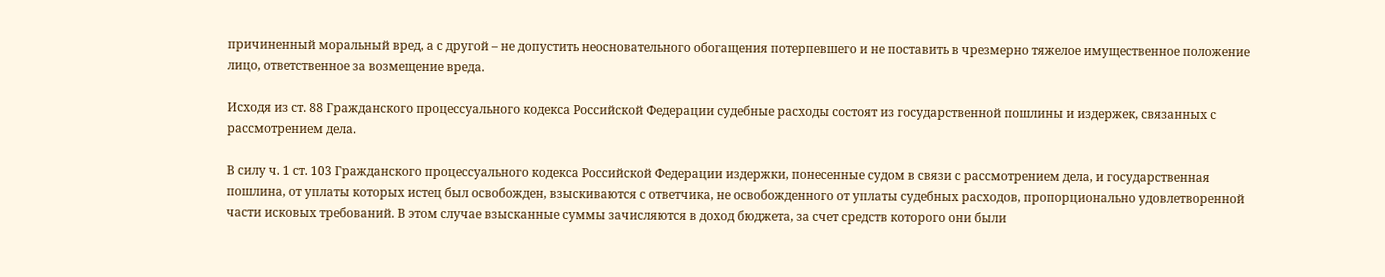причиненный моральный вред, а с другой – не допустить неосновательного обогащения потерпевшего и не поставить в чрезмерно тяжелое имущественное положение лицо, ответственное за возмещение вреда.

Исходя из ст. 88 Гражданского процессуального кодекса Российской Федерации судебные расходы состоят из государственной пошлины и издержек, связанных с рассмотрением дела.

В силу ч. 1 ст. 103 Гражданского процессуального кодекса Российской Федерации издержки, понесенные судом в связи с рассмотрением дела, и государственная пошлина, от уплаты которых истец был освобожден, взыскиваются с ответчика, не освобожденного от уплаты судебных расходов, пропорционально удовлетворенной части исковых требований. В этом случае взысканные суммы зачисляются в доход бюджета, за счет средств которого они были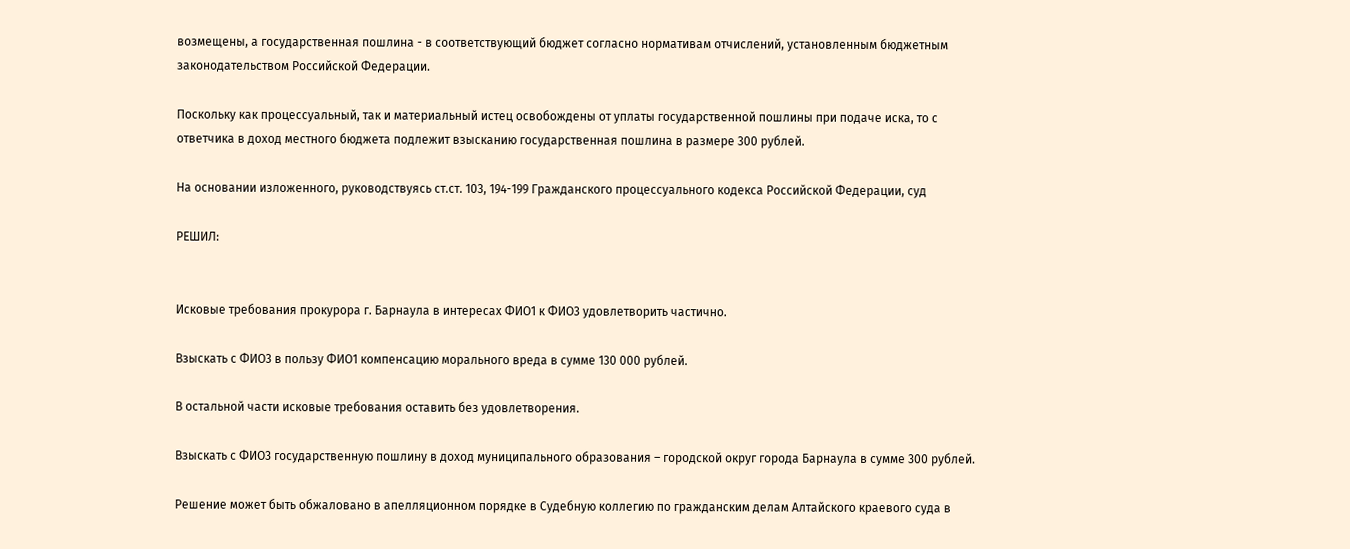возмещены, а государственная пошлина - в соответствующий бюджет согласно нормативам отчислений, установленным бюджетным законодательством Российской Федерации.

Поскольку как процессуальный, так и материальный истец освобождены от уплаты государственной пошлины при подаче иска, то с ответчика в доход местного бюджета подлежит взысканию государственная пошлина в размере 300 рублей.

На основании изложенного, руководствуясь ст.ст. 103, 194-199 Гражданского процессуального кодекса Российской Федерации, суд

РЕШИЛ:


Исковые требования прокурора г. Барнаула в интересах ФИО1 к ФИО3 удовлетворить частично.

Взыскать с ФИО3 в пользу ФИО1 компенсацию морального вреда в сумме 130 000 рублей.

В остальной части исковые требования оставить без удовлетворения.

Взыскать с ФИО3 государственную пошлину в доход муниципального образования – городской округ города Барнаула в сумме 300 рублей.

Решение может быть обжаловано в апелляционном порядке в Судебную коллегию по гражданским делам Алтайского краевого суда в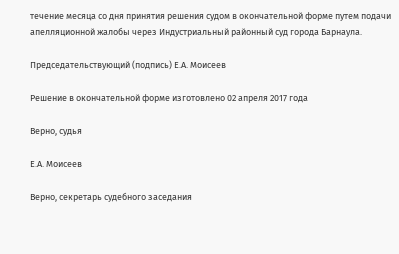течение месяца со дня принятия решения судом в окончательной форме путем подачи апелляционной жалобы через Индустриальный районный суд города Барнаула.

Председательствующий (подпись) Е.А. Моисеев

Решение в окончательной форме изготовлено 02 апреля 2017 года

Верно, судья

Е.А. Моисеев

Верно, секретарь судебного заседания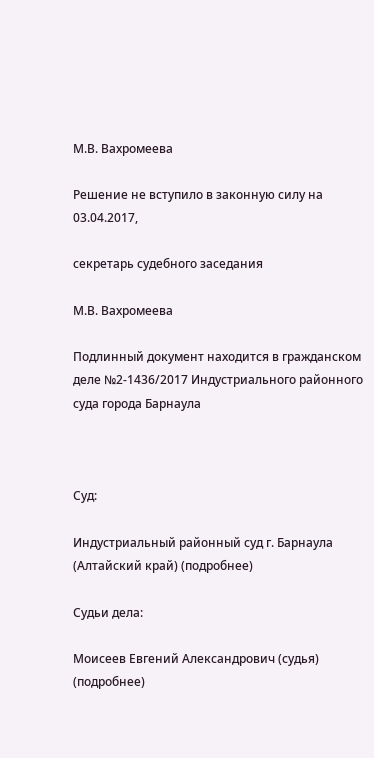М.В. Вахромеева

Решение не вступило в законную силу на 03.04.2017,

секретарь судебного заседания

М.В. Вахромеева

Подлинный документ находится в гражданском деле №2-1436/2017 Индустриального районного суда города Барнаула



Суд:

Индустриальный районный суд г. Барнаула (Алтайский край) (подробнее)

Судьи дела:

Моисеев Евгений Александрович (судья) (подробнее)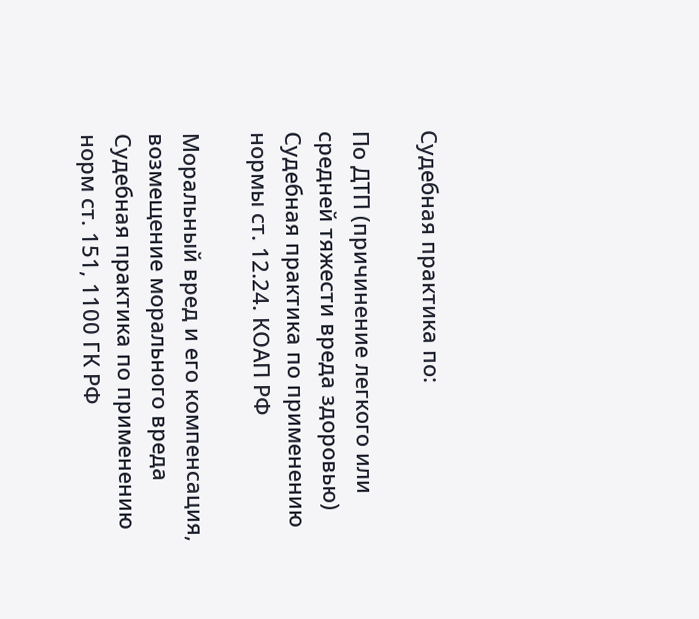Судебная практика по:

По ДТП (причинение легкого или средней тяжести вреда здоровью)
Судебная практика по применению нормы ст. 12.24. КОАП РФ

Моральный вред и его компенсация, возмещение морального вреда
Судебная практика по применению норм ст. 151, 1100 ГК РФ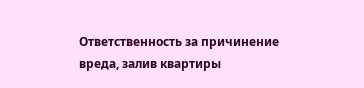Ответственность за причинение вреда, залив квартиры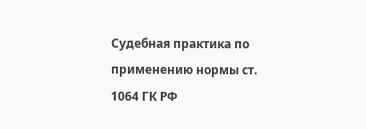Судебная практика по применению нормы ст. 1064 ГК РФ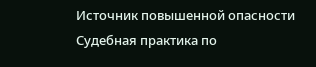Источник повышенной опасности
Судебная практика по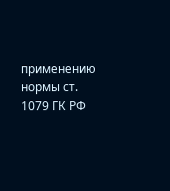применению нормы ст. 1079 ГК РФ